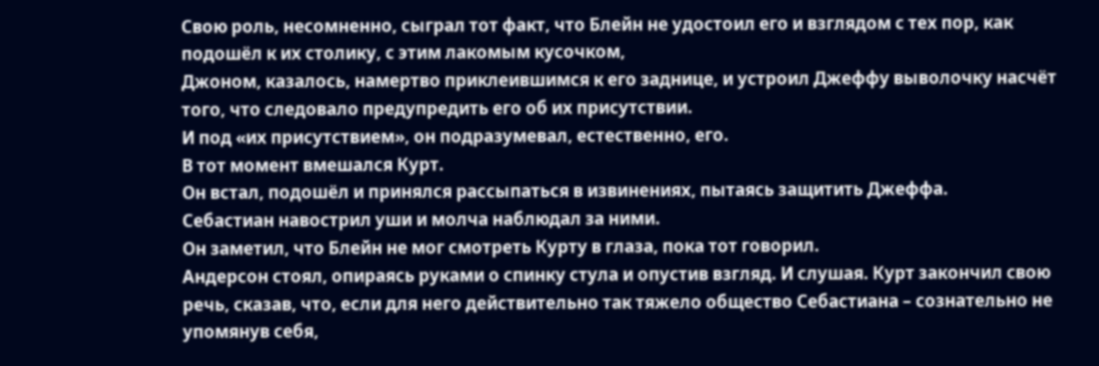Свою роль, несомненно, сыграл тот факт, что Блейн не удостоил его и взглядом с тех пор, как подошёл к их столику, с этим лакомым кусочком,
Джоном, казалось, намертво приклеившимся к его заднице, и устроил Джеффу выволочку насчёт того, что следовало предупредить его об их присутствии.
И под «их присутствием», он подразумевал, естественно, его.
В тот момент вмешался Курт.
Он встал, подошёл и принялся рассыпаться в извинениях, пытаясь защитить Джеффа.
Себастиан навострил уши и молча наблюдал за ними.
Он заметил, что Блейн не мог смотреть Курту в глаза, пока тот говорил.
Андерсон стоял, опираясь руками о спинку стула и опустив взгляд. И слушая. Курт закончил свою речь, сказав, что, если для него действительно так тяжело общество Себастиана – сознательно не упомянув себя,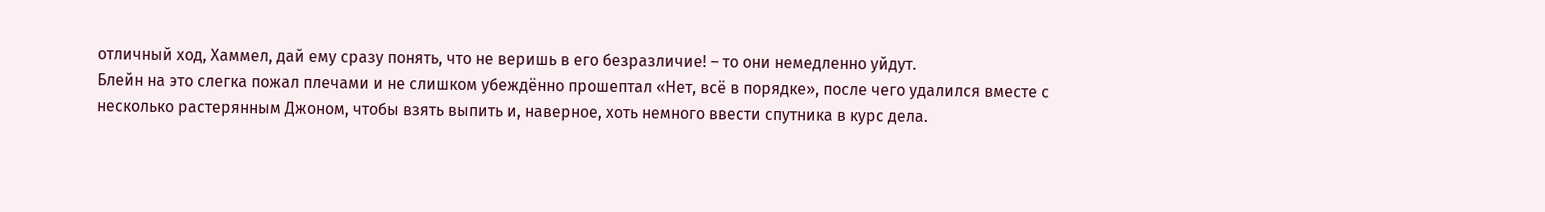отличный ход, Хаммел, дай ему сразу понять, что не веришь в его безразличие! – то они немедленно уйдут.
Блейн на это слегка пожал плечами и не слишком убеждённо прошептал «Нет, всё в порядке», после чего удалился вместе с несколько растерянным Джоном, чтобы взять выпить и, наверное, хоть немного ввести спутника в курс дела.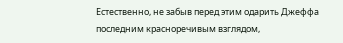Естественно, не забыв перед этим одарить Джеффа последним красноречивым взглядом,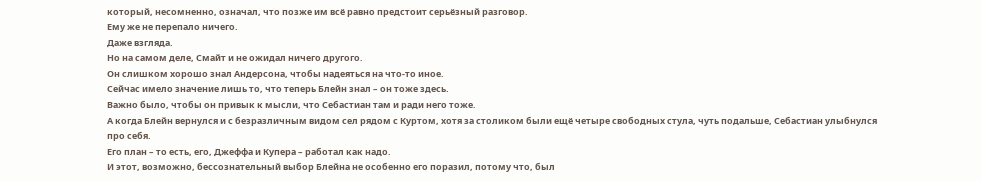который, несомненно, означал, что позже им всё равно предстоит серьёзный разговор.
Ему же не перепало ничего.
Даже взгляда.
Но на самом деле, Смайт и не ожидал ничего другого.
Он слишком хорошо знал Андерсона, чтобы надеяться на что-то иное.
Сейчас имело значение лишь то, что теперь Блейн знал – он тоже здесь.
Важно было, чтобы он привык к мысли, что Себастиан там и ради него тоже.
А когда Блейн вернулся и с безразличным видом сел рядом с Куртом, хотя за столиком были ещё четыре свободных стула, чуть подальше, Себастиан улыбнулся про себя.
Его план – то есть, его, Джеффа и Купера – работал как надо.
И этот, возможно, бессознательный выбор Блейна не особенно его поразил, потому что, был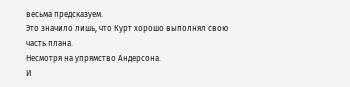весьма предсказуем.
Это значило лишь, что Курт хорошо выполнял свою часть плана.
Несмотря на упрямство Андерсона.
И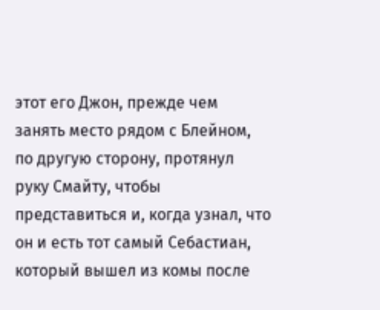этот его Джон, прежде чем занять место рядом с Блейном, по другую сторону, протянул руку Смайту, чтобы представиться и, когда узнал, что он и есть тот самый Себастиан, который вышел из комы после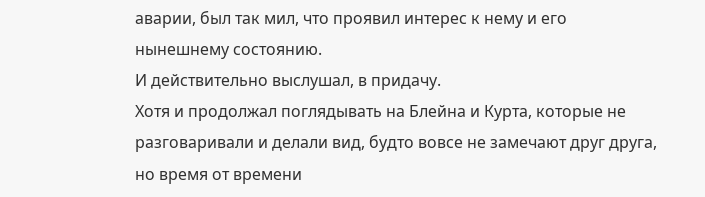аварии, был так мил, что проявил интерес к нему и его нынешнему состоянию.
И действительно выслушал, в придачу.
Хотя и продолжал поглядывать на Блейна и Курта, которые не разговаривали и делали вид, будто вовсе не замечают друг друга, но время от времени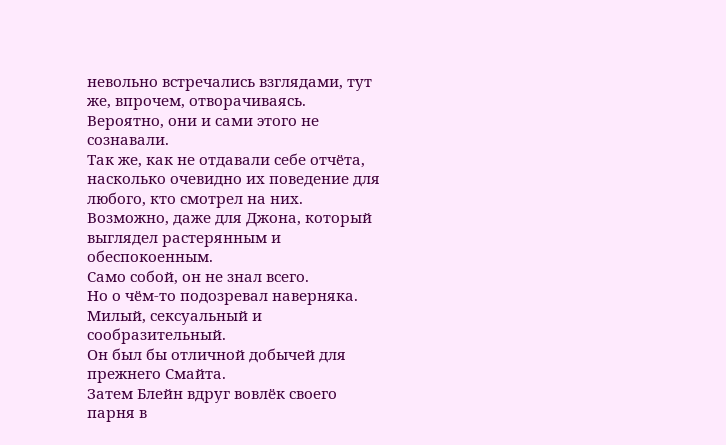невольно встречались взглядами, тут же, впрочем, отворачиваясь.
Вероятно, они и сами этого не сознавали.
Так же, как не отдавали себе отчёта, насколько очевидно их поведение для любого, кто смотрел на них.
Возможно, даже для Джона, который выглядел растерянным и обеспокоенным.
Само собой, он не знал всего.
Но о чём-то подозревал наверняка.
Милый, сексуальный и сообразительный.
Он был бы отличной добычей для прежнего Смайта.
Затем Блейн вдруг вовлёк своего парня в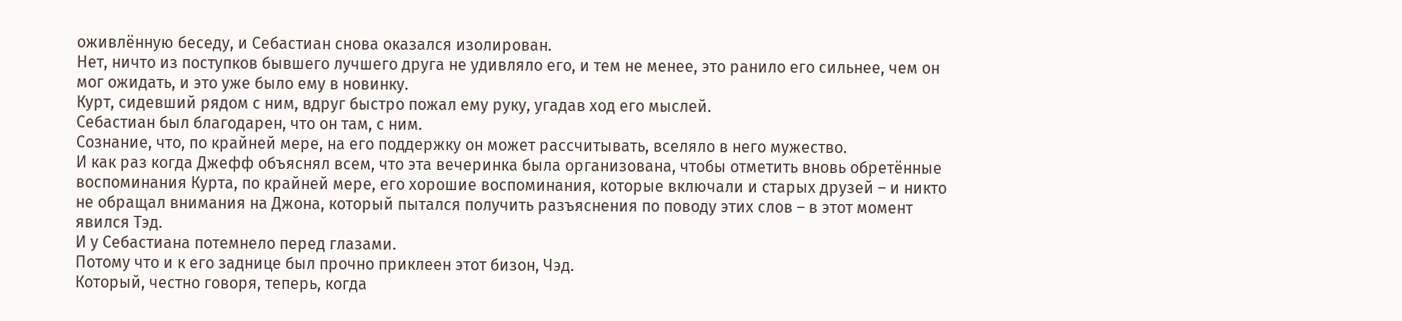оживлённую беседу, и Себастиан снова оказался изолирован.
Нет, ничто из поступков бывшего лучшего друга не удивляло его, и тем не менее, это ранило его сильнее, чем он мог ожидать, и это уже было ему в новинку.
Курт, сидевший рядом с ним, вдруг быстро пожал ему руку, угадав ход его мыслей.
Себастиан был благодарен, что он там, с ним.
Сознание, что, по крайней мере, на его поддержку он может рассчитывать, вселяло в него мужество.
И как раз когда Джефф объяснял всем, что эта вечеринка была организована, чтобы отметить вновь обретённые воспоминания Курта, по крайней мере, его хорошие воспоминания, которые включали и старых друзей – и никто не обращал внимания на Джона, который пытался получить разъяснения по поводу этих слов – в этот момент явился Тэд.
И у Себастиана потемнело перед глазами.
Потому что и к его заднице был прочно приклеен этот бизон, Чэд.
Который, честно говоря, теперь, когда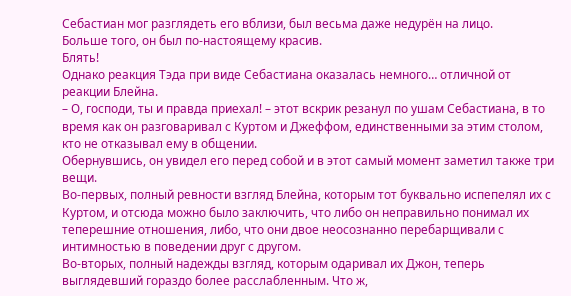Себастиан мог разглядеть его вблизи, был весьма даже недурён на лицо.
Больше того, он был по-настоящему красив.
Блять!
Однако реакция Тэда при виде Себастиана оказалась немного… отличной от реакции Блейна.
– О, господи, ты и правда приехал! – этот вскрик резанул по ушам Себастиана, в то время как он разговаривал с Куртом и Джеффом, единственными за этим столом, кто не отказывал ему в общении.
Обернувшись, он увидел его перед собой и в этот самый момент заметил также три вещи.
Во-первых, полный ревности взгляд Блейна, которым тот буквально испепелял их с Куртом, и отсюда можно было заключить, что либо он неправильно понимал их теперешние отношения, либо, что они двое неосознанно перебарщивали с интимностью в поведении друг с другом.
Во-вторых, полный надежды взгляд, которым одаривал их Джон, теперь выглядевший гораздо более расслабленным. Что ж,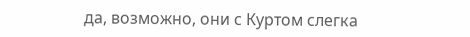да, возможно, они с Куртом слегка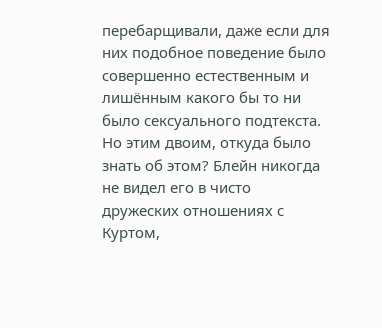перебарщивали, даже если для них подобное поведение было совершенно естественным и лишённым какого бы то ни было сексуального подтекста. Но этим двоим, откуда было знать об этом? Блейн никогда не видел его в чисто дружеских отношениях с Куртом,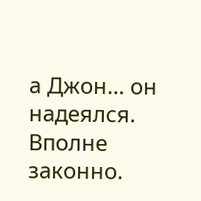а Джон… он надеялся. Вполне законно.